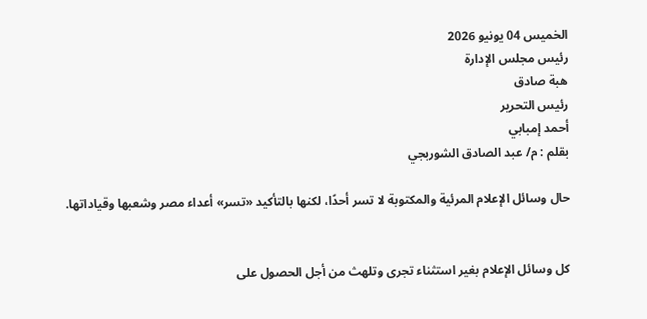الخميس 04 يونيو 2026
رئيس مجلس الإدارة
هبة صادق
رئيس التحرير
أحمد إمبابي
بقلم : م/ عبد الصادق الشوربجي

حال وسائل الإعلام المرئية والمكتوبة لا تسر أحدًا، لكنها بالتأكيد «تسر» أعداء مصر وشعبها وقياداتها.


كل وسائل الإعلام بغير استثناء تجرى وتلهث من أجل الحصول على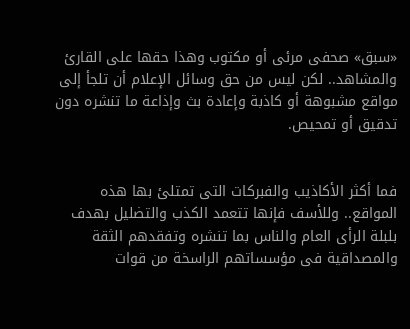«سبق» صحفى مرئى أو مكتوب وهذا حقها على القارئ والمشاهد.. لكن ليس من حق وسائل الإعلام أن تلجأ إلى مواقع مشبوهة أو كاذبة وإعادة بث وإذاعة ما تنشره دون تدقيق أو تمحيص.


فما أكثر الأكاذيب والفبركات التى تمتلئ بها هذه المواقع.. وللأسف فإنها تتعمد الكذب والتضليل بهدف بلبلة الرأى العام والناس بما تنشره وتفقدهم الثقة والمصداقية فى مؤسساتهم الراسخة من قوات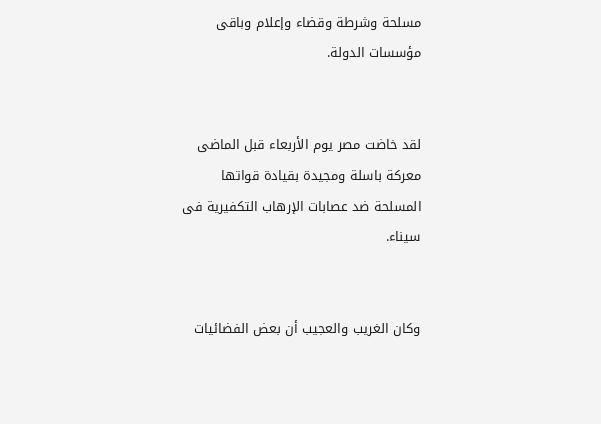مسلحة وشرطة وقضاء وإعلام وباقى مؤسسات الدولة.


لقد خاضت مصر يوم الأربعاء قبل الماضى معركة باسلة ومجيدة بقيادة قواتها المسلحة ضد عصابات الإرهاب التكفيرية فى سيناء.


وكان الغريب والعجيب أن بعض الفضائيات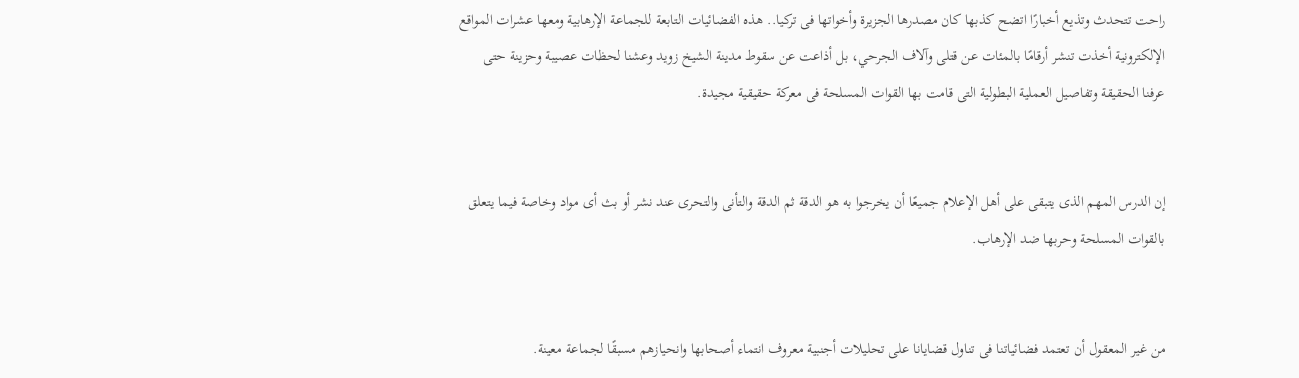راحت تتحدث وتذيع أخبارًا اتضح كذبها كان مصدرها الجزيرة وأخواتها فى تركيا.. هذه الفضائيات التابعة للجماعة الإرهابية ومعها عشرات المواقع الإلكترونية أخذت تنشر أرقامًا بالمئات عن قتلى وآلاف الجرحي، بل أذاعت عن سقوط مدينة الشيخ زويد وعشنا لحظات عصيبة وحزينة حتى عرفنا الحقيقة وتفاصيل العملية البطولية التى قامت بها القوات المسلحة فى معركة حقيقية مجيدة.


إن الدرس المهم الذى يتبقى على أهل الإعلام جميعًا أن يخرجوا به هو الدقة ثم الدقة والتأنى والتحرى عند نشر أو بث أى مواد وخاصة فيما يتعلق بالقوات المسلحة وحربها ضد الإرهاب.


من غير المعقول أن تعتمد فضائياتنا فى تناول قضايانا على تحليلات أجنبية معروف انتماء أصحابها وانحيازهم مسبقًا لجماعة معينة.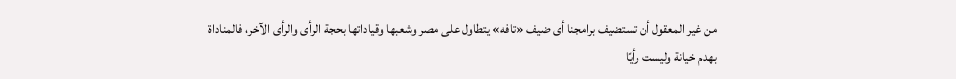من غير المعقول أن تستضيف برامجنا أى ضيف «تافه» يتطاول على مصر وشعبها وقياداتها بحجة الرأى والرأى الآخر، فالمناداة بهدم خيانة وليست رأيًا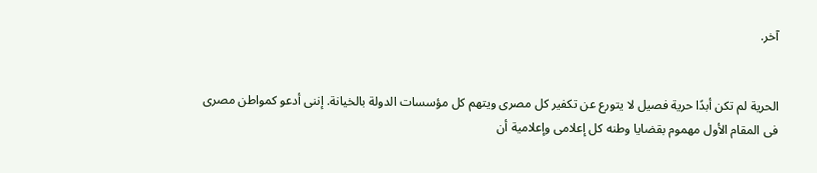آخر.


الحرية لم تكن أبدًا حرية فصيل لا يتورع عن تكفير كل مصرى ويتهم كل مؤسسات الدولة بالخيانة. إننى أدعو كمواطن مصرى فى المقام الأول مهموم بقضايا وطنه كل إعلامى وإعلامية أن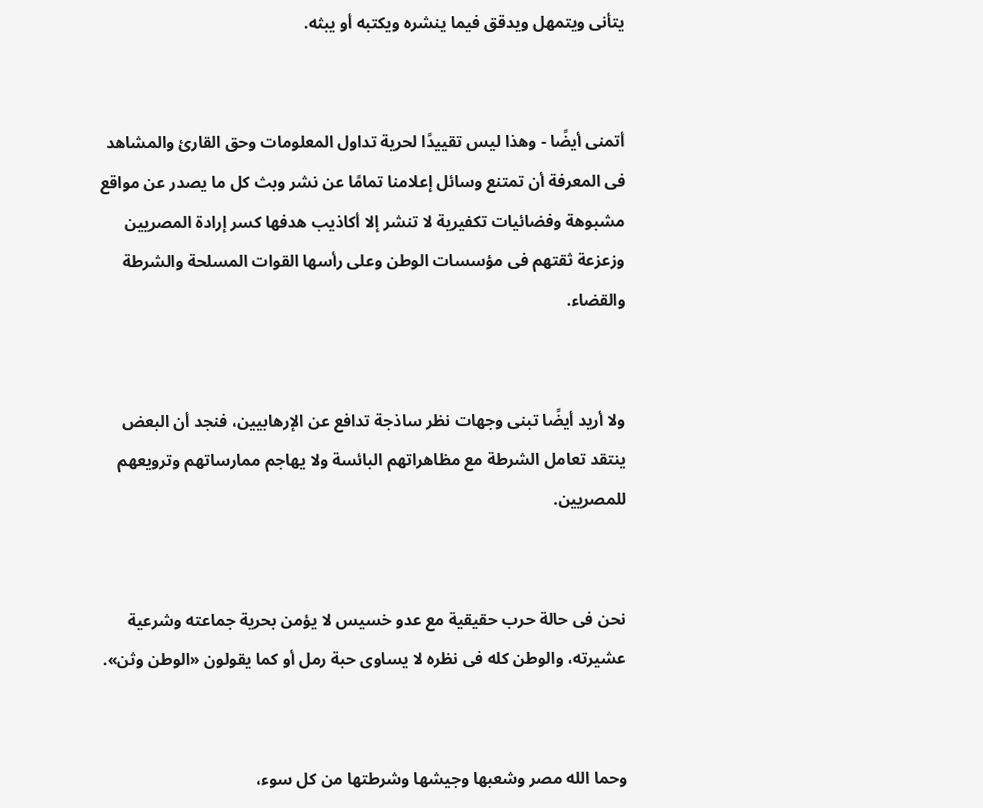يتأنى ويتمهل ويدقق فيما ينشره ويكتبه أو يبثه.


أتمنى أيضًا - وهذا ليس تقييدًا لحرية تداول المعلومات وحق القارئ والمشاهد فى المعرفة أن تمتنع وسائل إعلامنا تمامًا عن نشر وبث كل ما يصدر عن مواقع مشبوهة وفضائيات تكفيرية لا تنشر إلا أكاذيب هدفها كسر إرادة المصريين وزعزعة ثقتهم فى مؤسسات الوطن وعلى رأسها القوات المسلحة والشرطة والقضاء.


ولا أريد أيضًا تبنى وجهات نظر ساذجة تدافع عن الإرهابيين، فنجد أن البعض ينتقد تعامل الشرطة مع مظاهراتهم البائسة ولا يهاجم ممارساتهم وترويعهم للمصريين.


نحن فى حالة حرب حقيقية مع عدو خسيس لا يؤمن بحرية جماعته وشرعية عشيرته، والوطن كله فى نظره لا يساوى حبة رمل أو كما يقولون «الوطن وثن».


وحما الله مصر وشعبها وجيشها وشرطتها من كل سوء،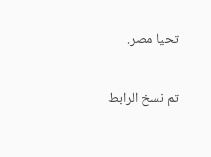تحيا مصر.

تم نسخ الرابط